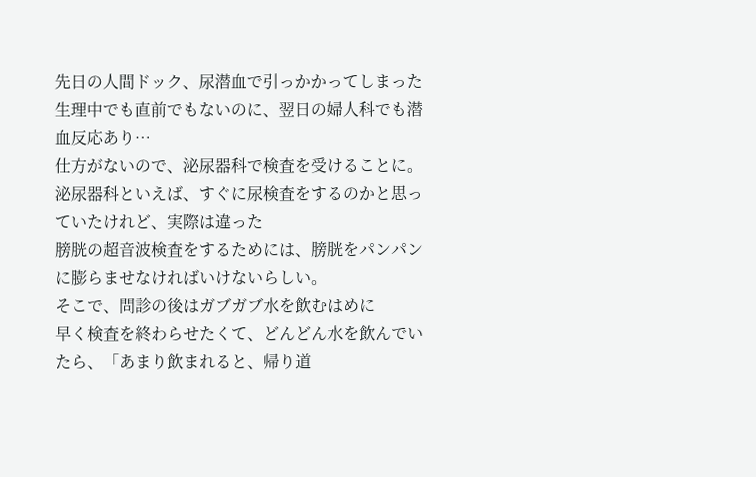先日の人間ドック、尿潜血で引っかかってしまった
生理中でも直前でもないのに、翌日の婦人科でも潜血反応あり…
仕方がないので、泌尿器科で検査を受けることに。
泌尿器科といえば、すぐに尿検査をするのかと思っていたけれど、実際は違った
膀胱の超音波検査をするためには、膀胱をパンパンに膨らませなければいけないらしい。
そこで、問診の後はガブガブ水を飲むはめに
早く検査を終わらせたくて、どんどん水を飲んでいたら、「あまり飲まれると、帰り道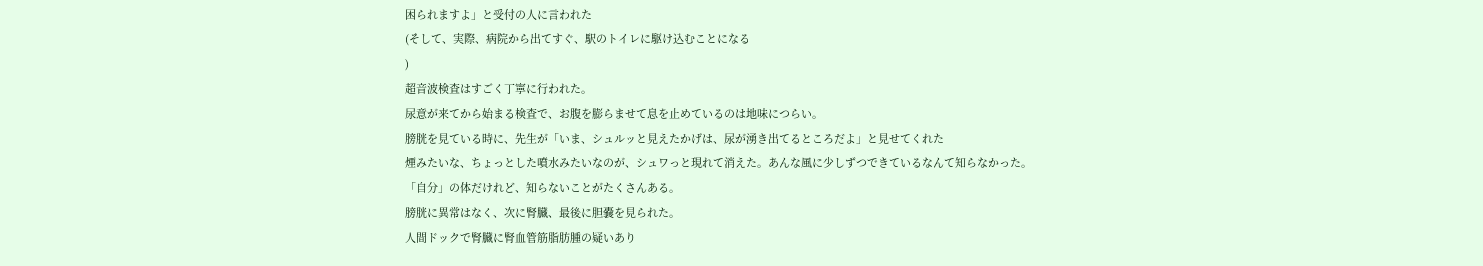困られますよ」と受付の人に言われた
(そして、実際、病院から出てすぐ、駅のトイレに駆け込むことになる
)
超音波検査はすごく丁寧に行われた。
尿意が来てから始まる検査で、お腹を膨らませて息を止めているのは地味につらい。
膀胱を見ている時に、先生が「いま、シュルッと見えたかげは、尿が湧き出てるところだよ」と見せてくれた
煙みたいな、ちょっとした噴水みたいなのが、シュワっと現れて消えた。あんな風に少しずつできているなんて知らなかった。
「自分」の体だけれど、知らないことがたくさんある。
膀胱に異常はなく、次に腎臓、最後に胆嚢を見られた。
人間ドックで腎臓に腎血管筋脂肪腫の疑いあり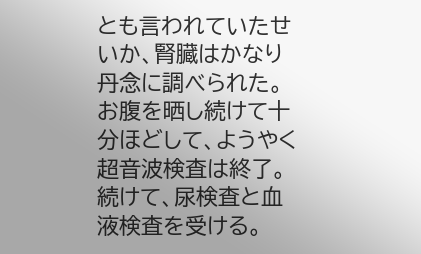とも言われていたせいか、腎臓はかなり丹念に調べられた。
お腹を晒し続けて十分ほどして、ようやく超音波検査は終了。
続けて、尿検査と血液検査を受ける。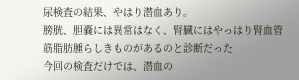尿検査の結果、やはり潜血あり。
膀胱、胆嚢には異常はなく、腎臓にはやっはり腎血管筋脂肪腫らしきものがあるのと診断だった
今回の検査だけでは、潜血の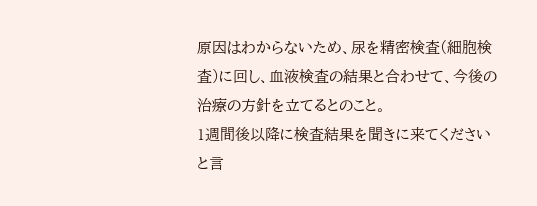原因はわからないため、尿を精密検査(細胞検査)に回し、血液検査の結果と合わせて、今後の治療の方針を立てるとのこと。
1週間後以降に検査結果を聞きに来てくださいと言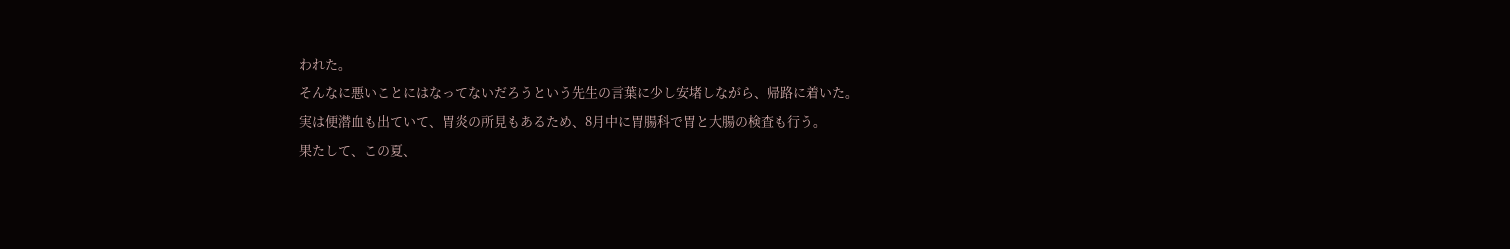われた。
そんなに悪いことにはなってないだろうという先生の言葉に少し安堵しながら、帰路に着いた。
実は便潜血も出ていて、胃炎の所見もあるため、8月中に胃腸科で胃と大腸の検査も行う。
果たして、この夏、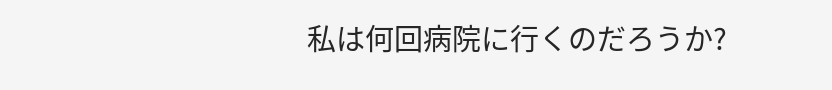私は何回病院に行くのだろうか?